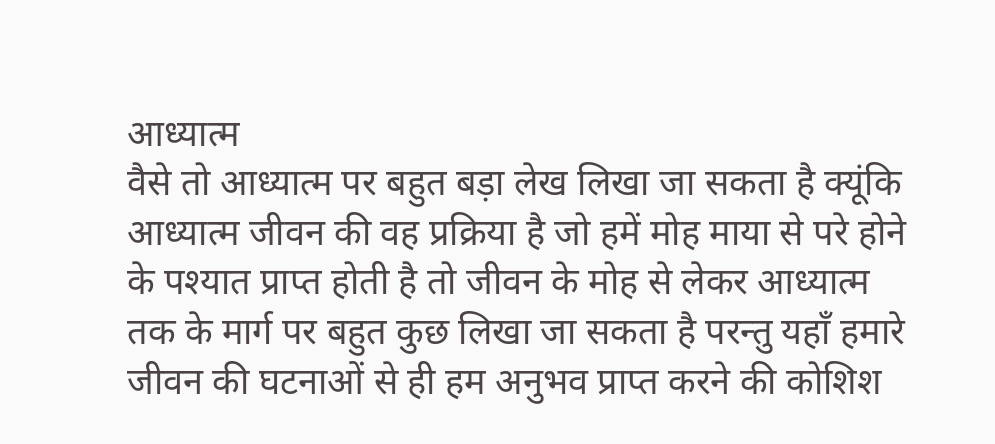आध्यात्म
वैसे तो आध्यात्म पर बहुत बड़ा लेख लिखा जा सकता है क्यूंकि आध्यात्म जीवन की वह प्रक्रिया है जो हमें मोह माया से परे होने के पश्यात प्राप्त होती है तो जीवन के मोह से लेकर आध्यात्म तक के मार्ग पर बहुत कुछ लिखा जा सकता है परन्तु यहाँ हमारे जीवन की घटनाओं से ही हम अनुभव प्राप्त करने की कोशिश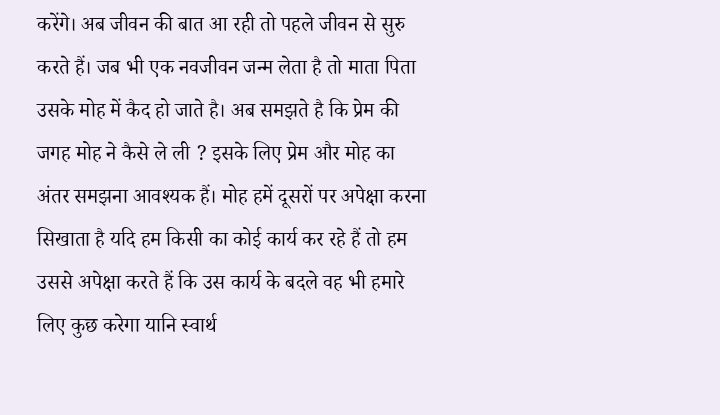करेंगे। अब जीवन की बात आ रही तो पहले जीवन से सुरु करते हैं। जब भी एक नवजीवन जन्म लेता है तो माता पिता उसके मोह में कैद हो जाते है। अब समझते है कि प्रेम की जगह मोह ने कैसे ले ली ? इसके लिए प्रेम और मोह का अंतर समझना आवश्यक हैं। मोह हमें दूसरों पर अपेक्षा करना सिखाता है यदि हम किसी का कोई कार्य कर रहे हैं तो हम उससे अपेक्षा करते हैं कि उस कार्य के बदले वह भी हमारे लिए कुछ करेगा यानि स्वार्थ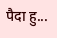पैदा हु...